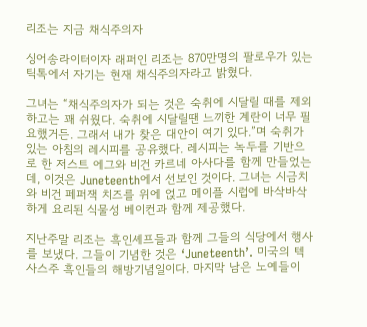리조는 지금 채식주의자

싱어송라이터이자 래퍼인 리조는 870만명의 팔로우가 있는 틱톡에서 자기는 현재 채식주의자라고 밝혔다.

그녀는 “채식주의자가 되는 것은 숙취에 시달릴 때를 제외하고는 꽤 쉬웠다. 숙취에 시달릴땐 느끼한 계란이 너무 필요했거든. 그래서 내가 찾은 대안이 여기 있다.”며 숙취가 있는 아침의 레시피를 공유했다. 레시피는 녹두를 기반으로 한 저스트 에그와 비건 카르네 아사다를 함께 만들었는데, 이것은 Juneteenth에서 선보인 것이다. 그녀는 시금치와 비건 페퍼잭 치즈를 위에 얹고 메이플 시럽에 바삭바삭하게 요리된 식물성 베이컨과 함께 제공했다.

지난주말 리조는 흑인셰프들과 함께 그들의 식당에서 행사를 보냈다. 그들이 기념한 것은 ‘Juneteenth’. 미국의 텍사스주 흑인들의 해방기념일이다. 마지막 남은 노예들이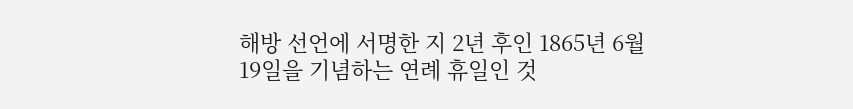해방 선언에 서명한 지 2년 후인 1865년 6월 19일을 기념하는 연례 휴일인 것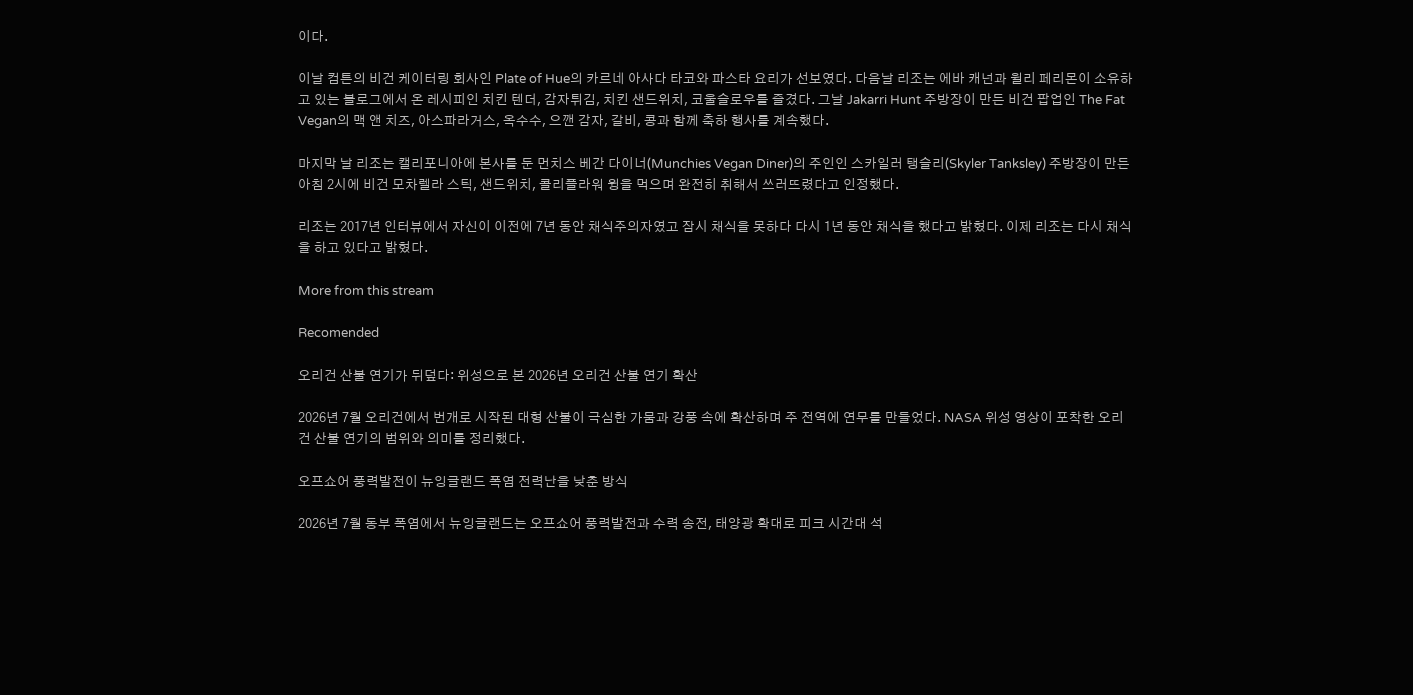이다.

이날 컴튼의 비건 케이터링 회사인 Plate of Hue의 카르네 아사다 타코와 파스타 요리가 선보였다. 다음날 리조는 에바 캐넌과 윌리 페리몬이 소유하고 있는 블로그에서 온 레시피인 치킨 텐더, 감자튀김, 치킨 샌드위치, 코울슬로우를 즐겼다. 그날 Jakarri Hunt 주방장이 만든 비건 팝업인 The Fat Vegan의 맥 앤 치즈, 아스파라거스, 옥수수, 으깬 감자, 갈비, 콩과 함께 축하 행사를 계속했다.

마지막 날 리조는 캘리포니아에 본사를 둔 먼치스 베간 다이너(Munchies Vegan Diner)의 주인인 스카일러 탱슬리(Skyler Tanksley) 주방장이 만든 아침 2시에 비건 모차렐라 스틱, 샌드위치, 콜리플라워 윙을 먹으며 완전히 취해서 쓰러뜨렸다고 인정했다.

리조는 2017년 인터뷰에서 자신이 이전에 7년 동안 채식주의자였고 잠시 채식을 못하다 다시 1년 동안 채식을 했다고 밝혔다. 이제 리조는 다시 채식을 하고 있다고 밝혔다.

More from this stream

Recomended

오리건 산불 연기가 뒤덮다: 위성으로 본 2026년 오리건 산불 연기 확산

2026년 7월 오리건에서 번개로 시작된 대형 산불이 극심한 가뭄과 강풍 속에 확산하며 주 전역에 연무를 만들었다. NASA 위성 영상이 포착한 오리건 산불 연기의 범위와 의미를 정리했다.

오프쇼어 풍력발전이 뉴잉글랜드 폭염 전력난을 낮춘 방식

2026년 7월 동부 폭염에서 뉴잉글랜드는 오프쇼어 풍력발전과 수력 송전, 태양광 확대로 피크 시간대 석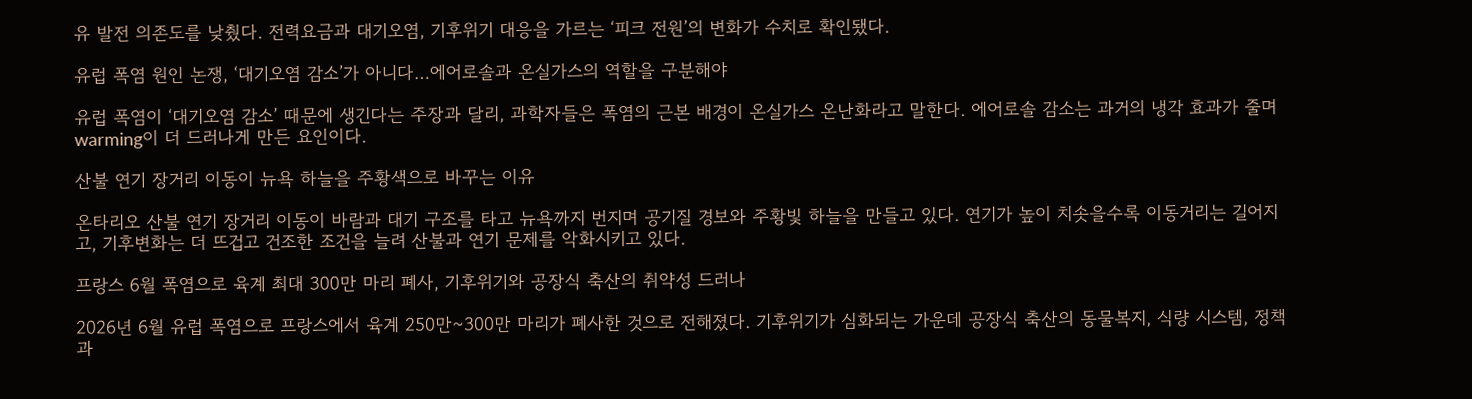유 발전 의존도를 낮췄다. 전력요금과 대기오염, 기후위기 대응을 가르는 ‘피크 전원’의 변화가 수치로 확인됐다.

유럽 폭염 원인 논쟁, ‘대기오염 감소’가 아니다…에어로솔과 온실가스의 역할을 구분해야

유럽 폭염이 ‘대기오염 감소’ 때문에 생긴다는 주장과 달리, 과학자들은 폭염의 근본 배경이 온실가스 온난화라고 말한다. 에어로솔 감소는 과거의 냉각 효과가 줄며 warming이 더 드러나게 만든 요인이다.

산불 연기 장거리 이동이 뉴욕 하늘을 주황색으로 바꾸는 이유

온타리오 산불 연기 장거리 이동이 바람과 대기 구조를 타고 뉴욕까지 번지며 공기질 경보와 주황빛 하늘을 만들고 있다. 연기가 높이 치솟을수록 이동거리는 길어지고, 기후변화는 더 뜨겁고 건조한 조건을 늘려 산불과 연기 문제를 악화시키고 있다.

프랑스 6월 폭염으로 육계 최대 300만 마리 폐사, 기후위기와 공장식 축산의 취약성 드러나

2026년 6월 유럽 폭염으로 프랑스에서 육계 250만~300만 마리가 폐사한 것으로 전해졌다. 기후위기가 심화되는 가운데 공장식 축산의 동물복지, 식량 시스템, 정책 과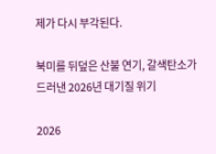제가 다시 부각된다.

북미를 뒤덮은 산불 연기, 갈색탄소가 드러낸 2026년 대기질 위기

2026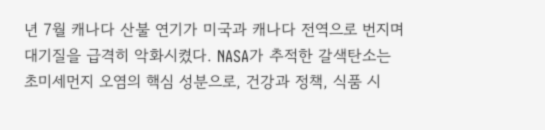년 7월 캐나다 산불 연기가 미국과 캐나다 전역으로 번지며 대기질을 급격히 악화시켰다. NASA가 추적한 갈색탄소는 초미세먼지 오염의 핵심 성분으로, 건강과 정책, 식품 시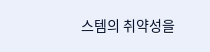스템의 취약성을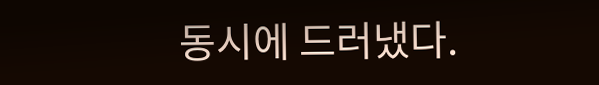동시에 드러냈다.